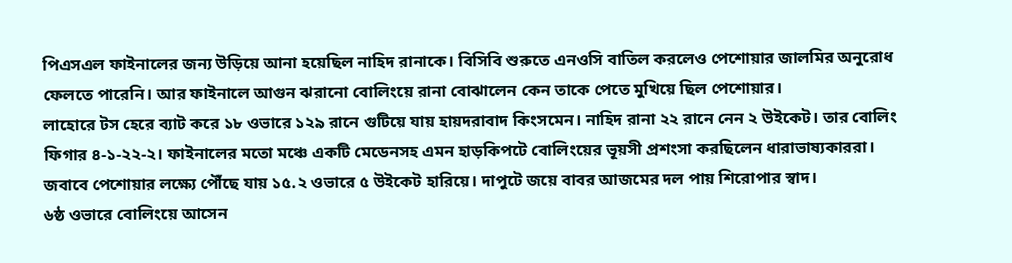পিএসএল ফাইনালের জন্য উড়িয়ে আনা হয়েছিল নাহিদ রানাকে। বিসিবি শুরুতে এনওসি বাতিল করলেও পেশোয়ার জালমির অনুরোধ ফেলতে পারেনি। আর ফাইনালে আগুন ঝরানো বোলিংয়ে রানা বোঝালেন কেন তাকে পেতে মুখিয়ে ছিল পেশোয়ার।
লাহোরে টস হেরে ব্যাট করে ১৮ ওভারে ১২৯ রানে গুটিয়ে যায় হায়দরাবাদ কিংসমেন। নাহিদ রানা ২২ রানে নেন ২ উইকেট। তার বোলিং ফিগার ৪-১-২২-২। ফাইনালের মতো মঞ্চে একটি মেডেনসহ এমন হাড়কিপটে বোলিংয়ের ভূয়সী প্রশংসা করছিলেন ধারাভাষ্যকাররা।
জবাবে পেশোয়ার লক্ষ্যে পৌঁছে যায় ১৫.২ ওভারে ৫ উইকেট হারিয়ে। দাপুটে জয়ে বাবর আজমের দল পায় শিরোপার স্বাদ।
৬ষ্ঠ ওভারে বোলিংয়ে আসেন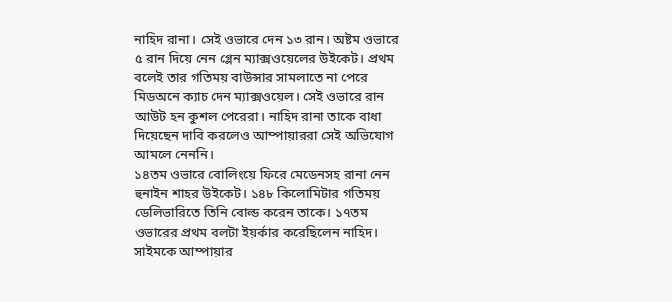নাহিদ রানা। সেই ওভারে দেন ১৩ রান। অষ্টম ওভারে ৫ রান দিয়ে নেন গ্লেন ম্যাক্সওয়েলের উইকেট। প্রথম বলেই তার গতিময় বাউন্সার সামলাতে না পেরে মিডঅনে ক্যাচ দেন ম্যাক্সওয়েল। সেই ওভারে রান আউট হন কুশল পেরেরা। নাহিদ রানা তাকে বাধা দিয়েছেন দাবি করলেও আম্পায়াররা সেই অভিযোগ আমলে নেননি।
১৪তম ওভারে বোলিংয়ে ফিরে মেডেনসহ রানা নেন হুনাইন শাহর উইকেট। ১৪৮ কিলোমিটার গতিময় ডেলিভারিতে তিনি বোল্ড করেন তাকে। ১৭তম ওভারের প্রথম বলটা ইয়র্কার করেছিলেন নাহিদ। সাইমকে আম্পায়ার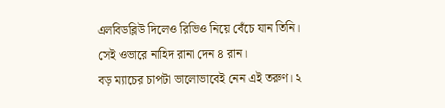এলবিডব্লিউ দিলেও রিভিও নিয়ে বেঁচে যান তিনি। সেই ওভারে নাহিদ রানা দেন ৪ রান।
বড় ম্যাচের চাপটা ভালোভাবেই নেন এই তরুণ। ২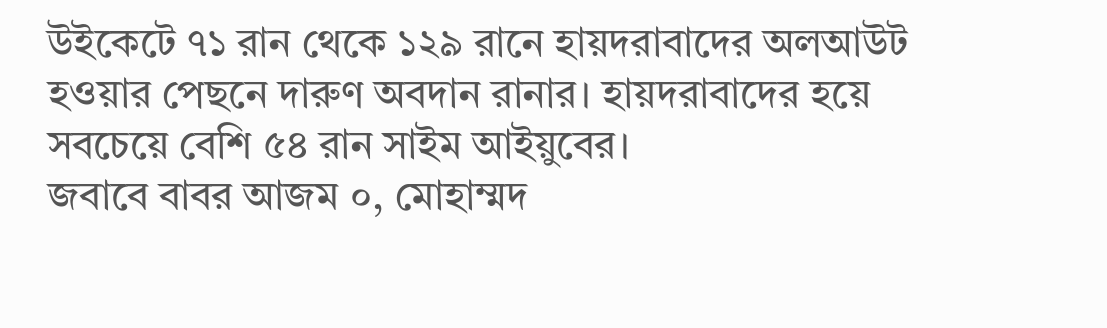উইকেটে ৭১ রান থেকে ১২৯ রানে হায়দরাবাদের অলআউট হওয়ার পেছনে দারুণ অবদান রানার। হায়দরাবাদের হয়ে সবচেয়ে বেশি ৫৪ রান সাইম আইয়ুবের।
জবাবে বাবর আজম ০, মোহাম্মদ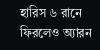হারিস ৬ রানে ফিরলেও অ্যারন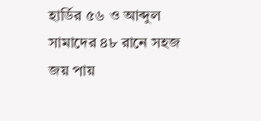হার্ডির ৫৬ ও আব্দুল সামাদের ৪৮ রানে সহজ জয় পায়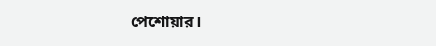পেশোয়ার।